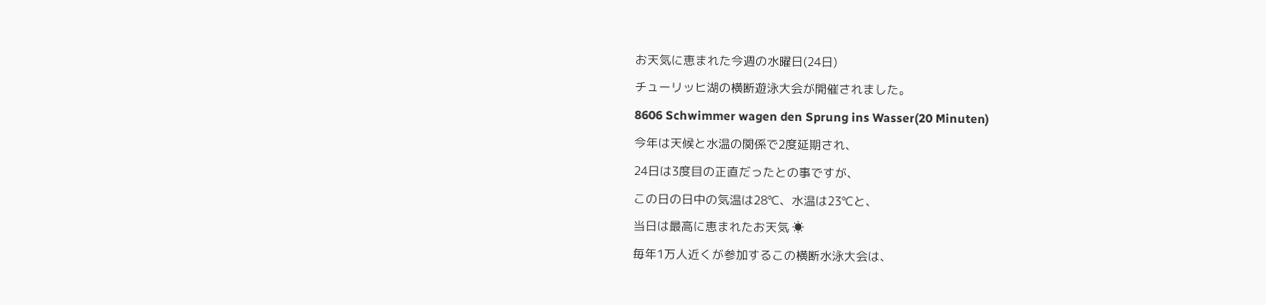お天気に恵まれた今週の水曜日(24日)
チューリッヒ湖の横断遊泳大会が開催されました。
8606 Schwimmer wagen den Sprung ins Wasser(20 Minuten)
今年は天候と水温の関係で2度延期され、
24日は3度目の正直だったとの事ですが、
この日の日中の気温は28℃、水温は23℃と、
当日は最高に恵まれたお天気 ☀
毎年1万人近くが参加するこの横断水泳大会は、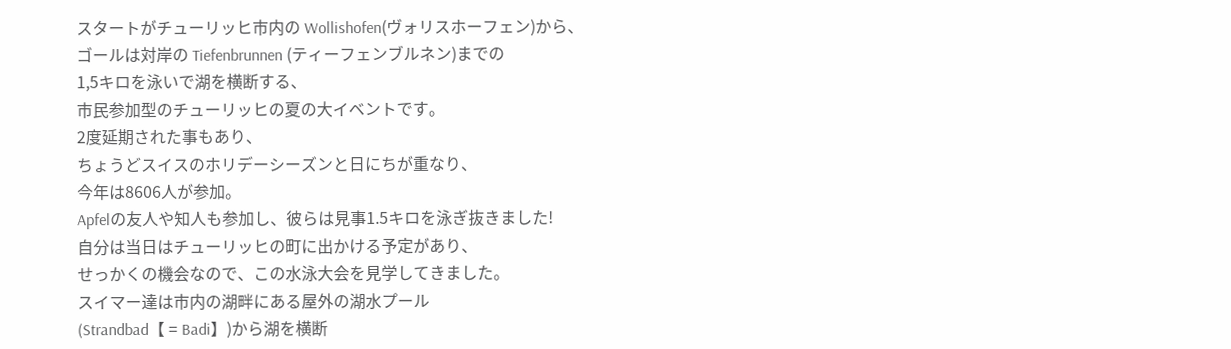スタートがチューリッヒ市内の Wollishofen(ヴォリスホーフェン)から、
ゴールは対岸の Tiefenbrunnen (ティーフェンブルネン)までの
1,5キロを泳いで湖を横断する、
市民参加型のチューリッヒの夏の大イベントです。
2度延期された事もあり、
ちょうどスイスのホリデーシーズンと日にちが重なり、
今年は8606人が参加。
Apfelの友人や知人も参加し、彼らは見事1.5キロを泳ぎ抜きました!
自分は当日はチューリッヒの町に出かける予定があり、
せっかくの機会なので、この水泳大会を見学してきました。
スイマー達は市内の湖畔にある屋外の湖水プール
(Strandbad【 = Badi】)から湖を横断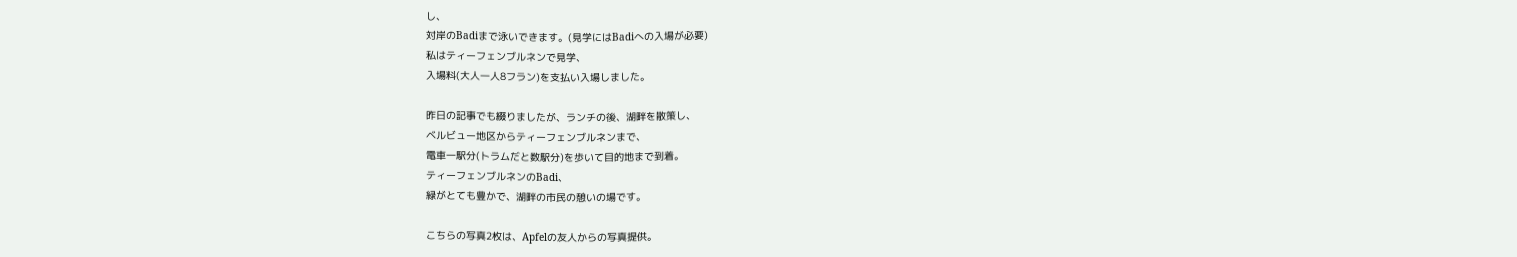し、
対岸のBadiまで泳いできます。(見学にはBadiへの入場が必要)
私はティーフェンブルネンで見学、
入場料(大人一人8フラン)を支払い入場しました。

昨日の記事でも綴りましたが、ランチの後、湖畔を散策し、
ベルビュー地区からティーフェンブルネンまで、
電車一駅分(トラムだと数駅分)を歩いて目的地まで到着。
ティーフェンブルネンのBadi、
緑がとても豊かで、湖畔の市民の憩いの場です。

こちらの写真2枚は、Apfelの友人からの写真提供。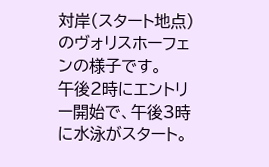対岸(スタート地点)のヴォリスホーフェンの様子です。
午後2時にエントリー開始で、午後3時に水泳がスタート。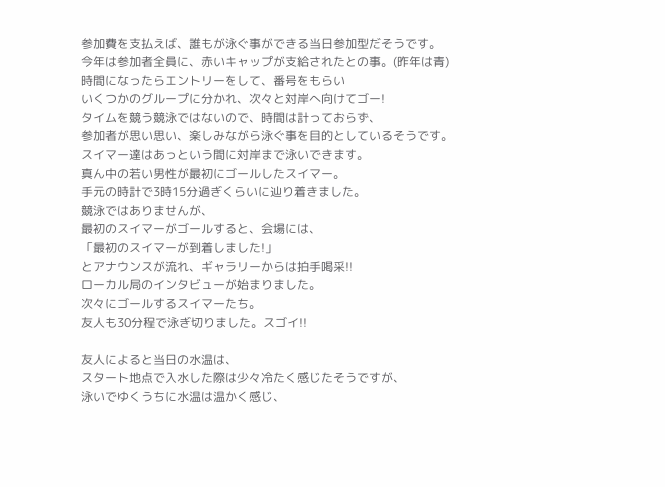参加費を支払えば、誰もが泳ぐ事ができる当日参加型だそうです。
今年は参加者全員に、赤いキャップが支給されたとの事。(昨年は青)
時間になったらエントリーをして、番号をもらい
いくつかのグループに分かれ、次々と対岸へ向けてゴー!
タイムを競う競泳ではないので、時間は計っておらず、
参加者が思い思い、楽しみながら泳ぐ事を目的としているそうです。
スイマー達はあっという間に対岸まで泳いできます。
真ん中の若い男性が最初にゴールしたスイマー。
手元の時計で3時15分過ぎくらいに辿り着きました。
競泳ではありませんが、
最初のスイマーがゴールすると、会場には、
「最初のスイマーが到着しました!」
とアナウンスが流れ、ギャラリーからは拍手喝采!!
ローカル局のインタビューが始まりました。
次々にゴールするスイマーたち。
友人も30分程で泳ぎ切りました。スゴイ!!

友人によると当日の水温は、
スタート地点で入水した際は少々冷たく感じたそうですが、
泳いでゆくうちに水温は温かく感じ、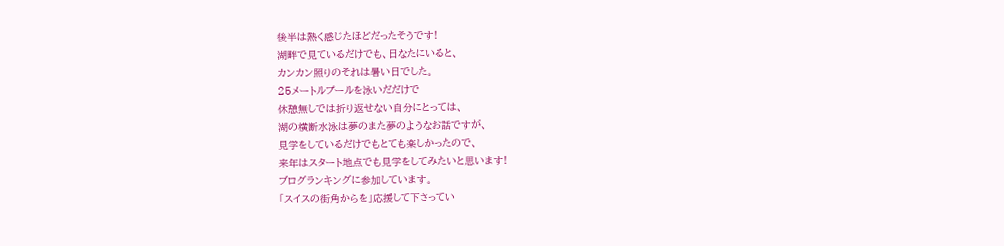後半は熱く感じたほどだったそうです!
湖畔で見ているだけでも、日なたにいると、
カンカン照りのそれは暑い日でした。
25メートルプールを泳いだだけで
休憩無しでは折り返せない自分にとっては、
湖の横断水泳は夢のまた夢のようなお話ですが、
見学をしているだけでもとても楽しかったので、
来年はスタート地点でも見学をしてみたいと思います!
ブログランキングに参加しています。
「スイスの街角からを」応援して下さってい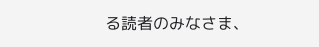る読者のみなさま、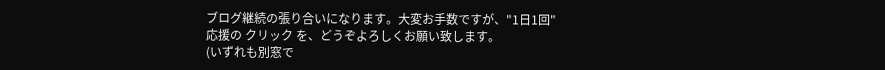ブログ継続の張り合いになります。大変お手数ですが、"1日1回"
応援の クリック を、どうぞよろしくお願い致します。
(いずれも別窓で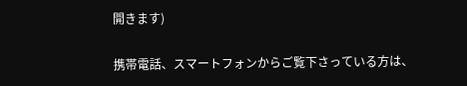開きます)

携帯電話、スマートフォンからご覧下さっている方は、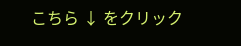こちら ↓ をクリック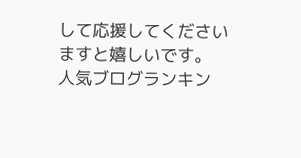して応援してくださいますと嬉しいです。
人気ブログランキン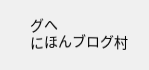グへ
にほんブログ村